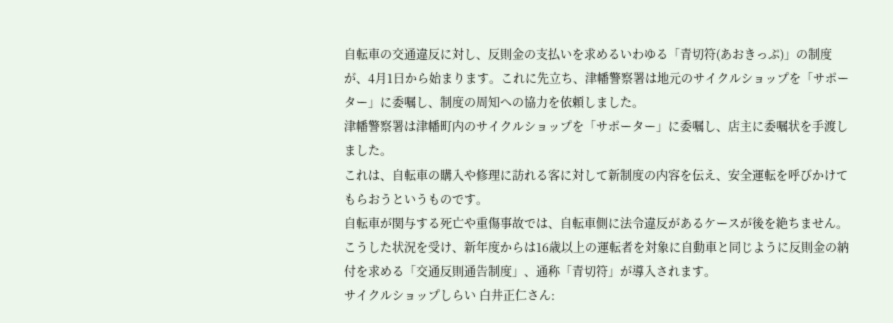自転車の交通違反に対し、反則金の支払いを求めるいわゆる「青切符(あおきっぷ)」の制度が、4月1日から始まります。これに先立ち、津幡警察署は地元のサイクルショップを「サポーター」に委嘱し、制度の周知への協力を依頼しました。
津幡警察署は津幡町内のサイクルショップを「サポーター」に委嘱し、店主に委嘱状を手渡しました。
これは、自転車の購入や修理に訪れる客に対して新制度の内容を伝え、安全運転を呼びかけてもらおうというものです。
自転車が関与する死亡や重傷事故では、自転車側に法令違反があるケースが後を絶ちません。こうした状況を受け、新年度からは16歳以上の運転者を対象に自動車と同じように反則金の納付を求める「交通反則通告制度」、通称「青切符」が導入されます。
サイクルショップしらい 白井正仁さん: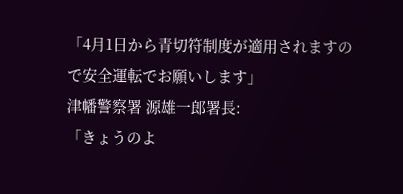「4月1日から青切符制度が適用されますので安全運転でお願いします」
津幡警察署 源雄一郎署長:
「きょうのよ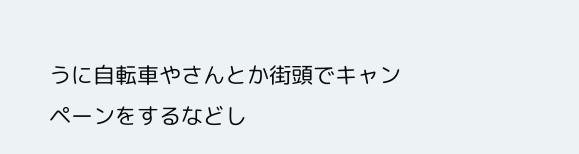うに自転車やさんとか街頭でキャンペーンをするなどし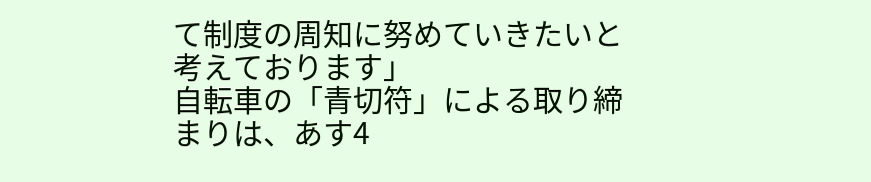て制度の周知に努めていきたいと考えております」
自転車の「青切符」による取り締まりは、あす4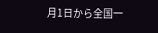月1日から全国一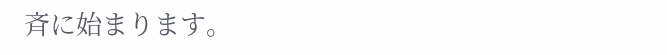斉に始まります。